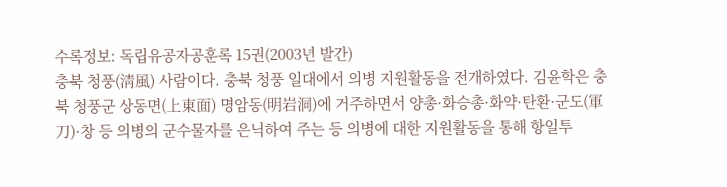수록정보: 독립유공자공훈록 15권(2003년 발간)
충북 청풍(淸風) 사람이다. 충북 청풍 일대에서 의병 지원활동을 전개하였다. 김윤학은 충북 청풍군 상동면(上東面) 명암동(明岩洞)에 거주하면서 양총·화승총·화약·탄환·군도(軍刀)·창 등 의병의 군수물자를 은닉하여 주는 등 의병에 대한 지원활동을 통해 항일투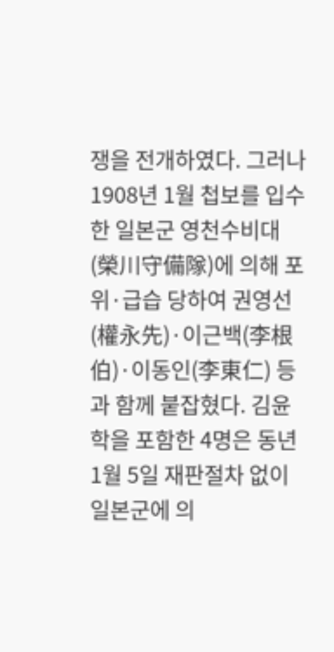쟁을 전개하였다. 그러나 1908년 1월 첩보를 입수한 일본군 영천수비대(榮川守備隊)에 의해 포위·급습 당하여 권영선(權永先)·이근백(李根伯)·이동인(李東仁) 등과 함께 붙잡혔다. 김윤학을 포함한 4명은 동년 1월 5일 재판절차 없이 일본군에 의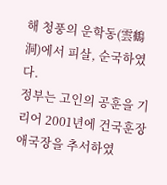해 청풍의 운학동(雲鶴洞)에서 피살, 순국하였다.
정부는 고인의 공훈을 기리어 2001년에 건국훈장 애국장을 추서하였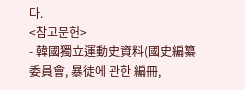다.
<참고문헌>
- 韓國獨立運動史資料(國史編纂委員會, 暴徒에 관한 編冊,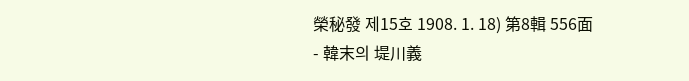榮秘發 제15호 1908. 1. 18) 第8輯 556面
- 韓末의 堤川義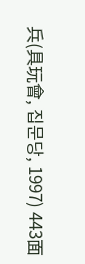兵(具玩會, 집문당, 1997) 443面